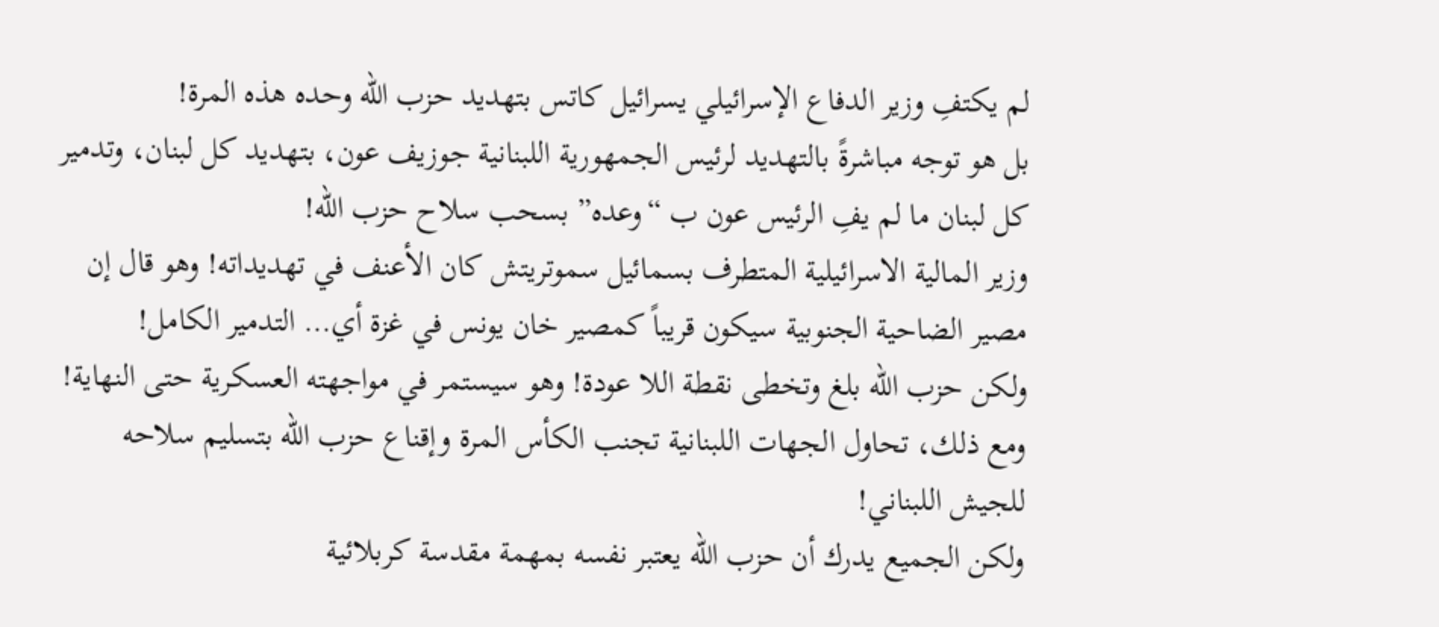لم يكتفِ وزير الدفاع الإسرائيلي يسرائيل كاتس بتهديد حزب الله وحده هذه المرة!
بل هو توجه مباشرةً بالتهديد لرئيس الجمهورية اللبنانية جوزيف عون، بتهديد كل لبنان، وتدمير كل لبنان ما لم يفِ الرئيس عون ب “وعده” بسحب سلاح حزب الله!
وزير المالية الاسرائيلية المتطرف بسمائيل سموتريتش كان الأعنف في تهديداته! وهو قال إن مصير الضاحية الجنوبية سيكون قريباً كمصير خان يونس في غزة أي… التدمير الكامل!
ولكن حزب الله بلغ وتخطى نقطة اللا عودة! وهو سيستمر في مواجهته العسكرية حتى النهاية!
ومع ذلك، تحاول الجهات اللبنانية تجنب الكأس المرة وإقناع حزب الله بتسليم سلاحه للجيش اللبناني!
ولكن الجميع يدرك أن حزب الله يعتبر نفسه بمهمة مقدسة كربلائية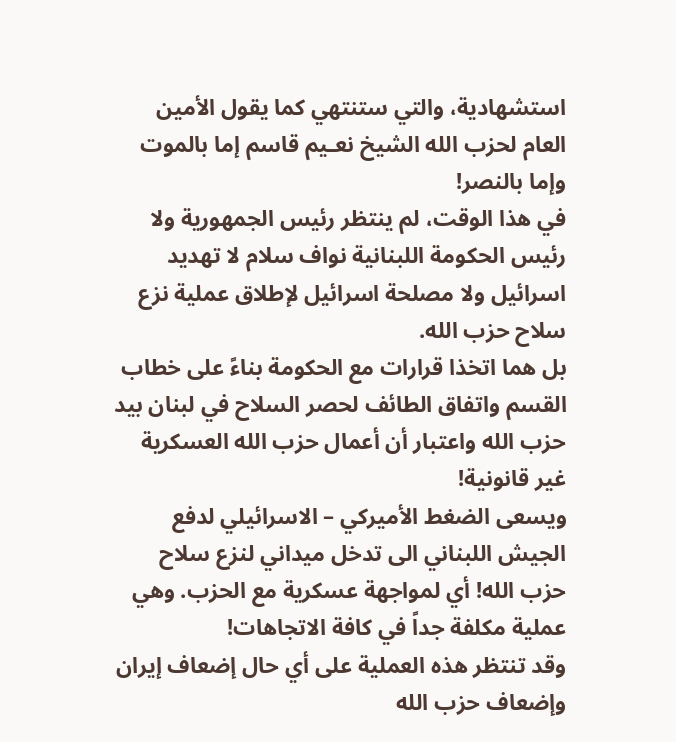استشهادية، والتي ستنتهي كما يقول الأمين العام لحزب الله الشيخ نعـيم قاسم إما بالموت وإما بالنصر!
في هذا الوقت، لم ينتظر رئيس الجمهورية ولا رئيس الحكومة اللبنانية نواف سلام لا تهديد اسرائيل ولا مصلحة اسرائيل لإطلاق عملية نزع سلاح حزب الله.
بل هما اتخذا قرارات مع الحكومة بناءً على خطاب القسم واتفاق الطائف لحصر السلاح في لبنان بيد حزب الله واعتبار أن أعمال حزب الله العسكرية غير قانونية!
ويسعى الضغط الأميركي – الاسرائيلي لدفع الجيش اللبناني الى تدخل ميداني لنزع سلاح حزب الله! أي لمواجهة عسكرية مع الحزب. وهي عملية مكلفة جداً في كافة الاتجاهات!
وقد تنتظر هذه العملية على أي حال إضعاف إيران وإضعاف حزب الله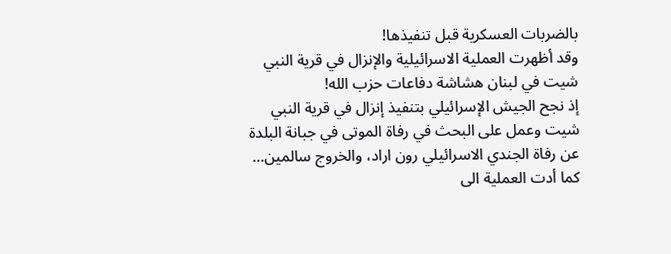بالضربات العسكرية قبل تنفيذها!
وقد أظهرت العملية الاسرائيلية والإنزال في قرية النبي شيت في لبنان هشاشة دفاعات حزب الله!
إذ نجح الجيش الإسرائيلي بتنفيذ إنزال في قرية النبي شيت وعمل على البحث في رفاة الموتى في جبانة البلدة عن رفاة الجندي الاسرائيلي رون اراد، والخروج سالمين…
كما أدت العملية الى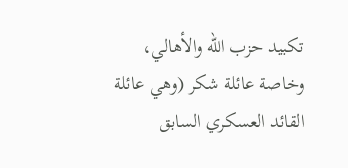تكبيد حزب الله والأهالي، وخاصة عائلة شكر (وهي عائلة القائد العسكري السابق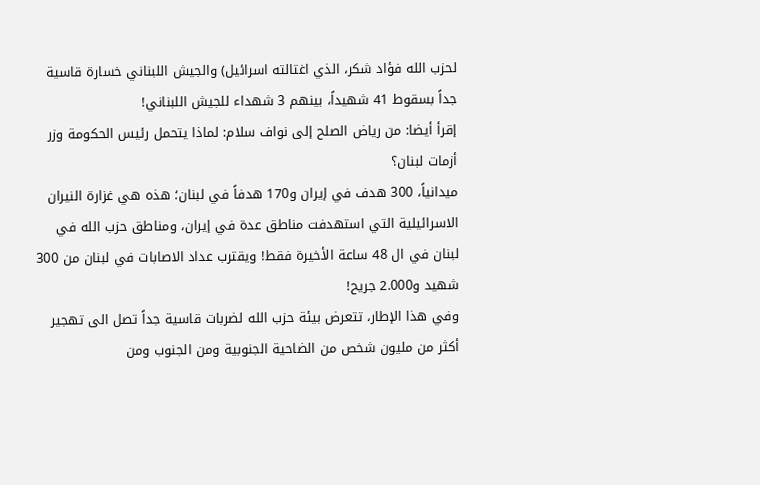لحزب الله فؤاد شكر، الذي اغتالته اسرائيل) والجيش اللبناني خسارة قاسية جداً بسقوط 41 شهيداً، بينهم 3 شهداء للجيش اللبناني!
إقرأ أيضا: من رياض الصلح إلى نواف سلام: لماذا يتحمل رئيس الحكومة وزر أزمات لبنان؟
ميدانياً، 300 هدف في إيران و170 هدفاً في لبنان؛ هذه هي غزارة النيران الاسرائيلية التي استهدفت مناطق عدة في إيران، ومناطق حزب الله في لبنان في ال 48 ساعة الأخيرة فقط! ويقترب عداد الاصابات في لبنان من 300 شهيد و2.000 جريح!
وفي هذا الإطار، تتعرض بيئة حزب الله لضربات قاسية جداً تصل الى تهجير أكثر من مليون شخص من الضاحية الجنوبية ومن الجنوب ومن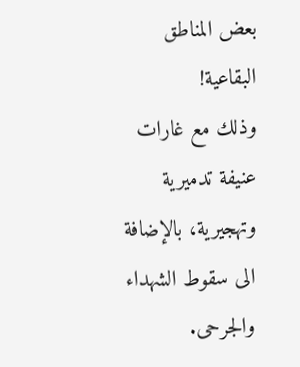بعض المناطق البقاعية!
وذلك مع غارات عنيفة تدميرية وتهجيرية، بالإضافة الى سقوط الشهداء والجرحى.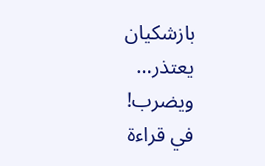بازشكيان يعتذر… ويضرب!
في قراءة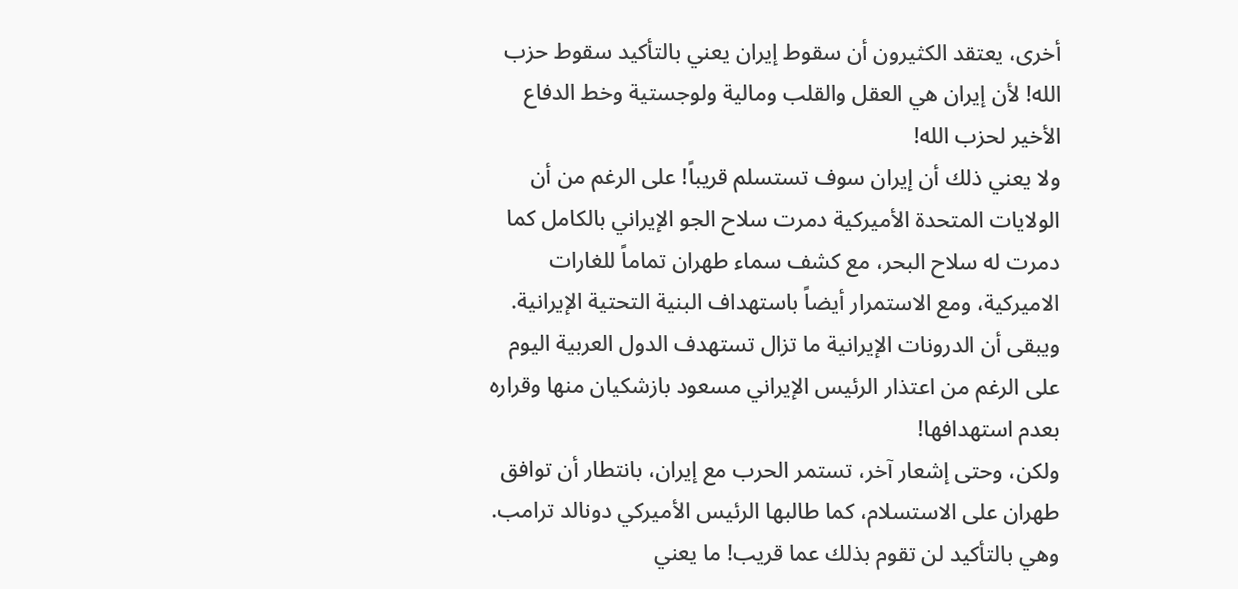أخرى، يعتقد الكثيرون أن سقوط إيران يعني بالتأكيد سقوط حزب الله! لأن إيران هي العقل والقلب ومالية ولوجستية وخط الدفاع الأخير لحزب الله!
ولا يعني ذلك أن إيران سوف تستسلم قريباً! على الرغم من أن الولايات المتحدة الأميركية دمرت سلاح الجو الإيراني بالكامل كما دمرت له سلاح البحر، مع كشف سماء طهران تماماً للغارات الاميركية، ومع الاستمرار أيضاً باستهداف البنية التحتية الإيرانية.
ويبقى أن الدرونات الإيرانية ما تزال تستهدف الدول العربية اليوم على الرغم من اعتذار الرئيس الإيراني مسعود بازشكيان منها وقراره بعدم استهدافها!
ولكن، وحتى إشعار آخر، تستمر الحرب مع إيران، بانتطار أن توافق طهران على الاستسلام، كما طالبها الرئيس الأميركي دونالد ترامب. وهي بالتأكيد لن تقوم بذلك عما قريب! ما يعني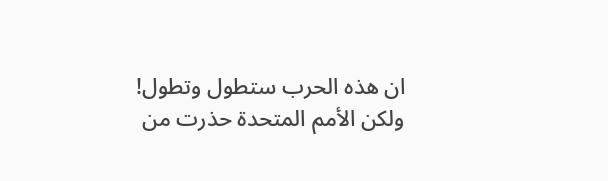ان هذه الحرب ستطول وتطول!
ولكن الأمم المتحدة حذرت من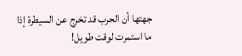جهتها أن الحرب قد تخرج عن السيطرة إذا ما استمرت لوقت طويل!